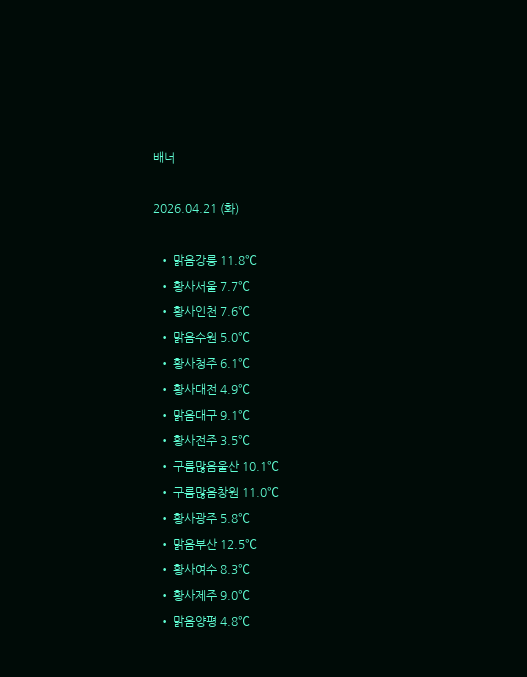배너

2026.04.21 (화)

  • 맑음강릉 11.8℃
  • 황사서울 7.7℃
  • 황사인천 7.6℃
  • 맑음수원 5.0℃
  • 황사청주 6.1℃
  • 황사대전 4.9℃
  • 맑음대구 9.1℃
  • 황사전주 3.5℃
  • 구름많음울산 10.1℃
  • 구름많음창원 11.0℃
  • 황사광주 5.8℃
  • 맑음부산 12.5℃
  • 황사여수 8.3℃
  • 황사제주 9.0℃
  • 맑음양평 4.8℃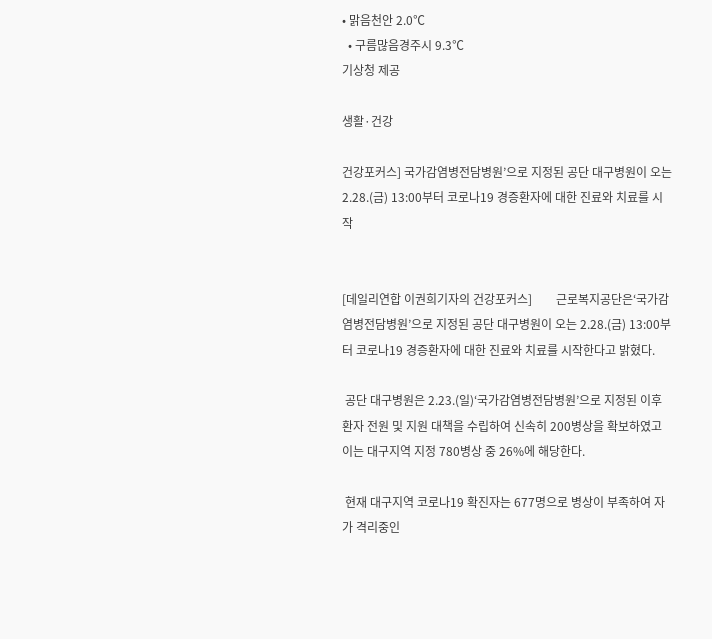• 맑음천안 2.0℃
  • 구름많음경주시 9.3℃
기상청 제공

생활·건강

건강포커스] 국가감염병전담병원’으로 지정된 공단 대구병원이 오는 2.28.(금) 13:00부터 코로나19 경증환자에 대한 진료와 치료를 시작


[데일리연합 이권희기자의 건강포커스]        근로복지공단은‘국가감염병전담병원’으로 지정된 공단 대구병원이 오는 2.28.(금) 13:00부터 코로나19 경증환자에 대한 진료와 치료를 시작한다고 밝혔다.

 공단 대구병원은 2.23.(일)‘국가감염병전담병원’으로 지정된 이후 환자 전원 및 지원 대책을 수립하여 신속히 200병상을 확보하였고 이는 대구지역 지정 780병상 중 26%에 해당한다.

 현재 대구지역 코로나19 확진자는 677명으로 병상이 부족하여 자가 격리중인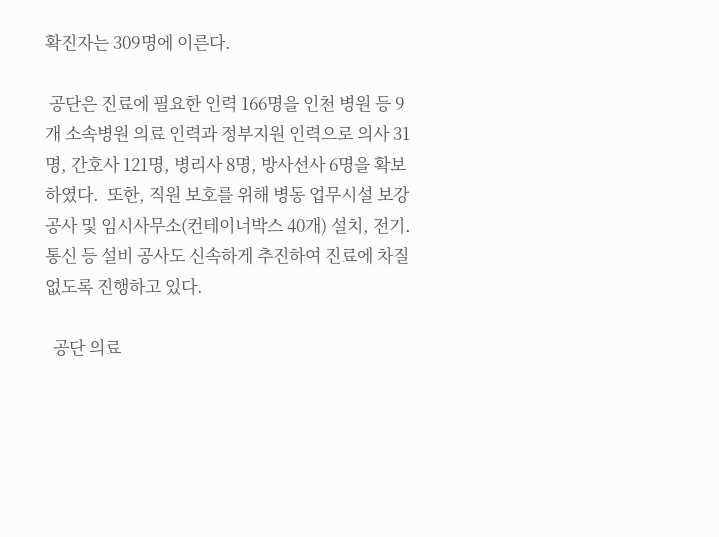확진자는 309명에 이른다.

 공단은 진료에 필요한 인력 166명을 인천 병원 등 9개 소속병원 의료 인력과 정부지원 인력으로 의사 31명, 간호사 121명, 병리사 8명, 방사선사 6명을 확보하였다.  또한, 직원 보호를 위해 병동 업무시설 보강 공사 및 임시사무소(컨테이너박스 40개) 설치, 전기․통신 등 설비 공사도 신속하게 추진하여 진료에 차질 없도록 진행하고 있다.

  공단 의료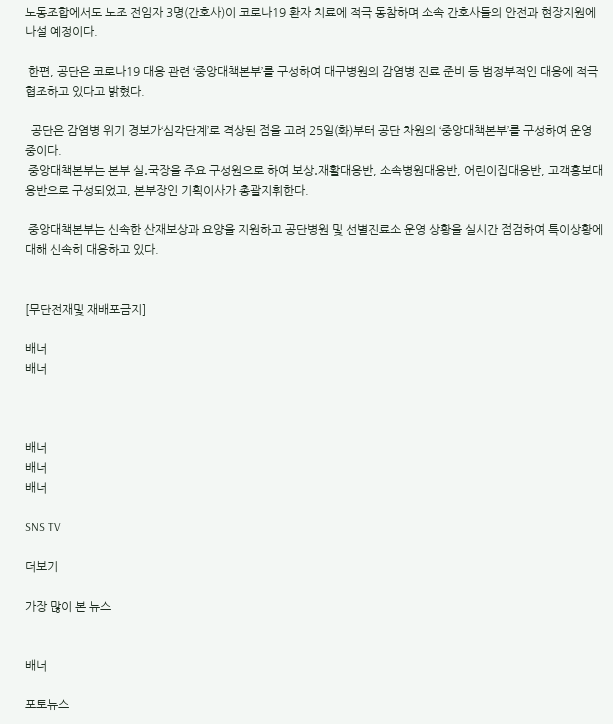노동조합에서도 노조 전임자 3명(간호사)이 코로나19 환자 치료에 적극 동참하며 소속 간호사들의 안전과 현장지원에 나설 예정이다.

 한편, 공단은 코로나19 대응 관련 ‘중앙대책본부’를 구성하여 대구병원의 감염병 진료 준비 등 범정부적인 대응에 적극 협조하고 있다고 밝혔다.

  공단은 감염병 위기 경보가‘심각단계’로 격상된 점을 고려 25일(화)부터 공단 차원의 ‘중앙대책본부’를 구성하여 운영 중이다.
 중앙대책본부는 본부 실․국장을 주요 구성원으로 하여 보상․재활대응반, 소속병원대응반, 어린이집대응반, 고객홍보대응반으로 구성되었고, 본부장인 기획이사가 총괄지휘한다.

 중앙대책본부는 신속한 산재보상과 요양을 지원하고 공단병원 및 선별진료소 운영 상황을 실시간 점검하여 특이상황에 대해 신속히 대응하고 있다.


[무단전재및 재배포금지]

배너
배너



배너
배너
배너

SNS TV

더보기

가장 많이 본 뉴스


배너

포토뉴스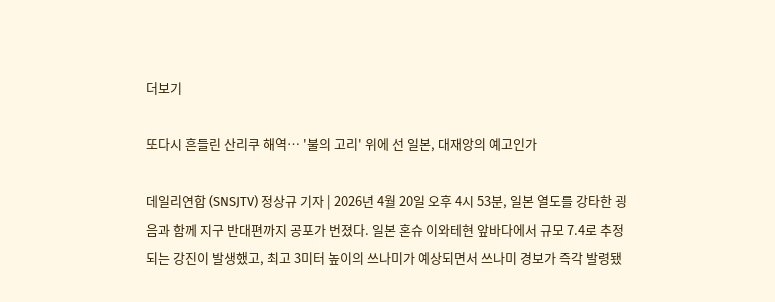더보기

또다시 흔들린 산리쿠 해역… '불의 고리' 위에 선 일본, 대재앙의 예고인가

데일리연합 (SNSJTV) 정상규 기자 | 2026년 4월 20일 오후 4시 53분, 일본 열도를 강타한 굉음과 함께 지구 반대편까지 공포가 번졌다. 일본 혼슈 이와테현 앞바다에서 규모 7.4로 추정되는 강진이 발생했고, 최고 3미터 높이의 쓰나미가 예상되면서 쓰나미 경보가 즉각 발령됐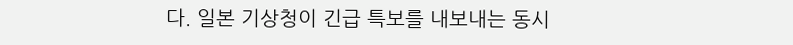다. 일본 기상청이 긴급 특보를 내보내는 동시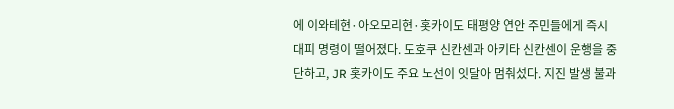에 이와테현·아오모리현·홋카이도 태평양 연안 주민들에게 즉시 대피 명령이 떨어졌다. 도호쿠 신칸센과 아키타 신칸센이 운행을 중단하고, JR 홋카이도 주요 노선이 잇달아 멈춰섰다. 지진 발생 불과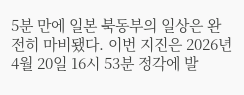5분 만에 일본 북동부의 일상은 완전히 마비됐다. 이번 지진은 2026년 4월 20일 16시 53분 정각에 발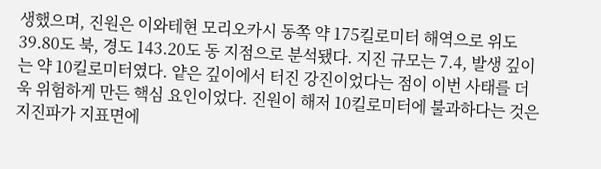생했으며, 진원은 이와테현 모리오카시 동쪽 약 175킬로미터 해역으로 위도 39.80도 북, 경도 143.20도 동 지점으로 분석됐다. 지진 규모는 7.4, 발생 깊이는 약 10킬로미터였다. 얕은 깊이에서 터진 강진이었다는 점이 이번 사태를 더욱 위험하게 만든 핵심 요인이었다. 진원이 해저 10킬로미터에 불과하다는 것은 지진파가 지표면에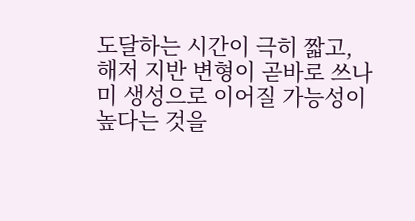도달하는 시간이 극히 짧고, 해저 지반 변형이 곧바로 쓰나미 생성으로 이어질 가능성이 높다는 것을